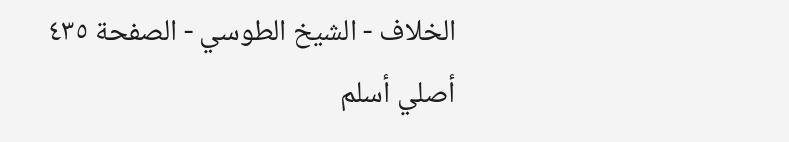الخلاف - الشيخ الطوسي - الصفحة ٤٣٥
أصلي أسلم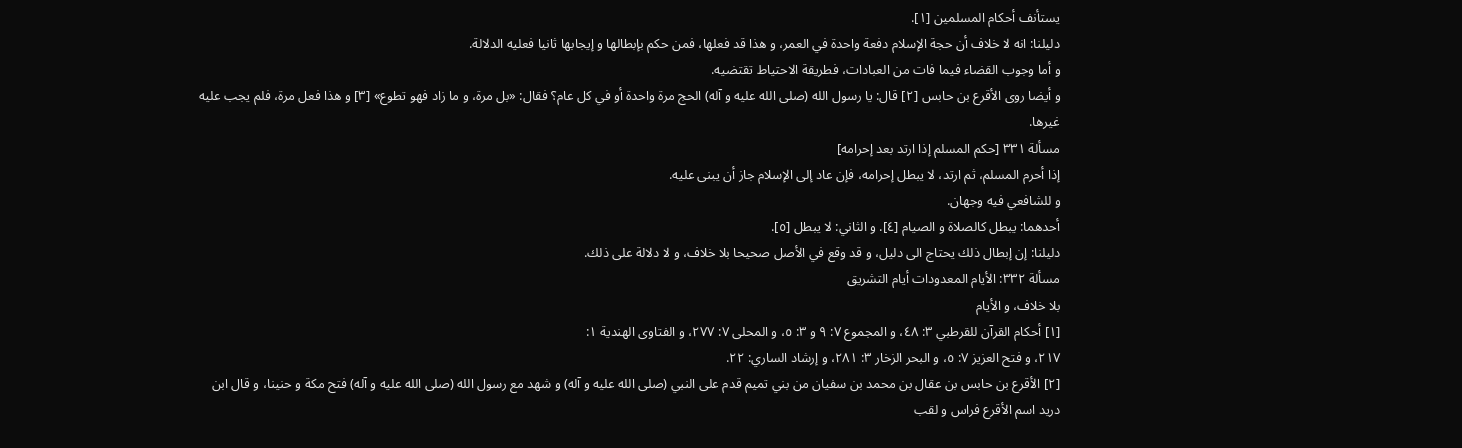يستأنف أحكام المسلمين [١].
دليلنا: انه لا خلاف أن حجة الإسلام دفعة واحدة في العمر، و هذا قد فعلها، فمن حكم بإبطالها و إيجابها ثانيا فعليه الدلالة.
و أما وجوب القضاء فيما فات من العبادات، فطريقة الاحتياط تقتضيه.
و أيضا روى الأقرع بن حابس [٢] قال: يا رسول الله (صلى الله عليه و آله) الحج مرة واحدة أو في كل عام؟ فقال: «بل مرة، و ما زاد فهو تطوع» [٣] و هذا فعل مرة، فلم يجب عليه غيرها.
مسألة ٣٣١ [حكم المسلم إذا ارتد بعد إحرامه]
إذا أحرم المسلم، ثم ارتد، لا يبطل إحرامه، فإن عاد إلى الإسلام جاز أن يبنى عليه.
و للشافعي فيه وجهان.
أحدهما: يبطل كالصلاة و الصيام [٤]. و الثاني: لا يبطل [٥].
دليلنا: إن إبطال ذلك يحتاج الى دليل، و قد وقع في الأصل صحيحا بلا خلاف، و لا دلالة على ذلك.
مسألة ٣٣٢: الأيام المعدودات أيام التشريق
بلا خلاف، و الأيام
[١] أحكام القرآن للقرطبي ٣: ٤٨، و المجموع ٧: ٩ و ٣: ٥، و المحلى ٧: ٢٧٧، و الفتاوى الهندية ١:
٢١٧، و فتح العزيز ٧: ٥، و البحر الزخار ٣: ٢٨١، و إرشاد الساري: ٢٢.
[٢] الأقرع بن حابس بن عقال بن محمد بن سفيان من بني تميم قدم على النبي (صلى الله عليه و آله) و شهد مع رسول الله (صلى الله عليه و آله) فتح مكة و حنينا، و قال ابن دريد اسم الأقرع فراس و لقب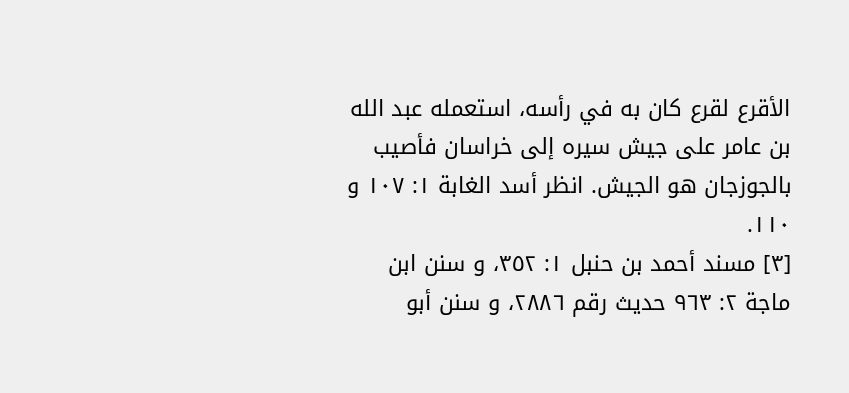الأقرع لقرع كان به في رأسه، استعمله عبد الله بن عامر على جيش سيره إلى خراسان فأصيب بالجوزجان هو الجيش. انظر أسد الغابة ١: ١٠٧ و ١١٠.
[٣] مسند أحمد بن حنبل ١: ٣٥٢، و سنن ابن ماجة ٢: ٩٦٣ حديث رقم ٢٨٨٦، و سنن أبو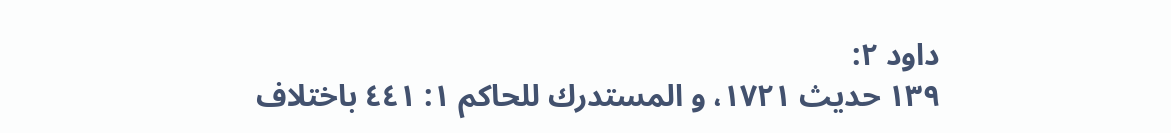داود ٢:
١٣٩ حديث ١٧٢١، و المستدرك للحاكم ١: ٤٤١ باختلاف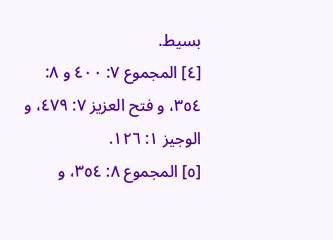بسيط.
[٤] المجموع ٧: ٤٠٠ و ٨: ٣٥٤، و فتح العزيز ٧: ٤٧٩، و الوجيز ١: ١٢٦.
[٥] المجموع ٨: ٣٥٤، و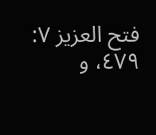فتح العزيز ٧: ٤٧٩، و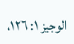الوجيز ١: ١٢٦،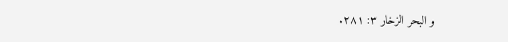و البحر الزخار ٣: ٢٨١.